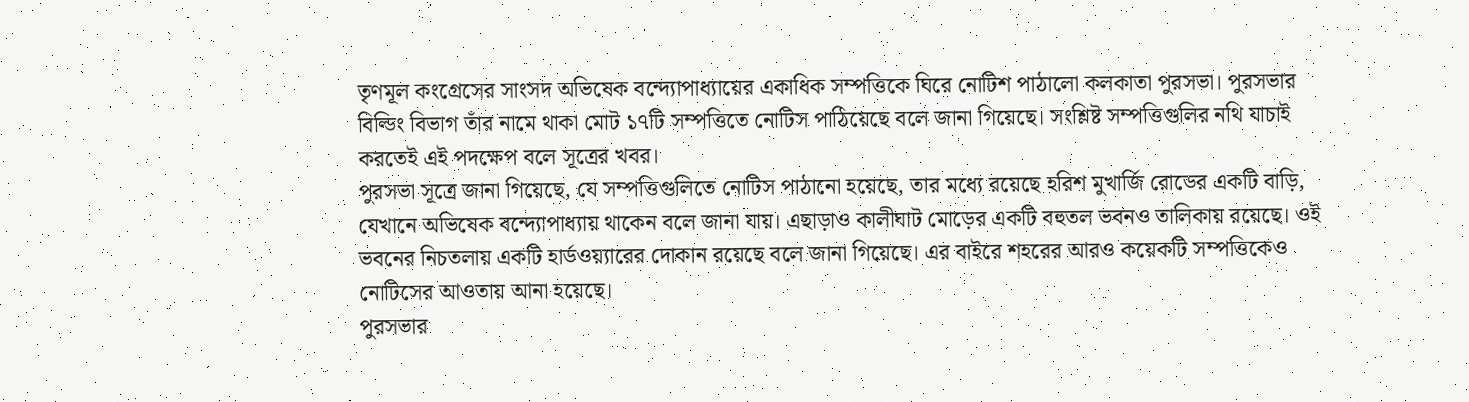তৃণমূল কংগ্রেসের সাংসদ অভিষেক বন্দ্যোপাধ্যায়ের একাধিক সম্পত্তিকে ঘিরে নোটিশ পাঠালো কলকাতা পুরসভা। পুরসভার বিল্ডিং বিভাগ তাঁর নামে থাকা মোট ১৭টি সম্পত্তিতে নোটিস পাঠিয়েছে বলে জানা গিয়েছে। সংশ্লিষ্ট সম্পত্তিগুলির নথি যাচাই করতেই এই পদক্ষেপ বলে সূত্রের খবর।
পুরসভা সূত্রে জানা গিয়েছে, যে সম্পত্তিগুলিতে নোটিস পাঠানো হয়েছে, তার মধ্যে রয়েছে হরিশ মুখার্জি রোডের একটি বাড়ি, যেখানে অভিষেক বন্দ্যোপাধ্যায় থাকেন বলে জানা যায়। এছাড়াও কালীঘাট মোড়ের একটি বহুতল ভবনও তালিকায় রয়েছে। ওই ভবনের নিচতলায় একটি হার্ডওয়্যারের দোকান রয়েছে বলে জানা গিয়েছে। এর বাইরে শহরের আরও কয়েকটি সম্পত্তিকেও নোটিসের আওতায় আনা হয়েছে।
পুরসভার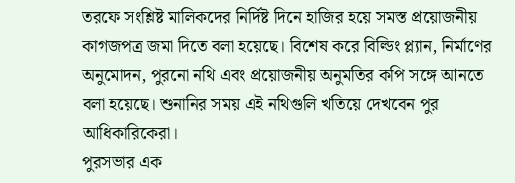তরফে সংশ্লিষ্ট মালিকদের নির্দিষ্ট দিনে হাজির হয়ে সমস্ত প্রয়োজনীয় কাগজপত্র জমা দিতে বলা হয়েছে। বিশেষ করে বিল্ডিং প্ল্যান, নির্মাণের অনুমোদন, পুরনো নথি এবং প্রয়োজনীয় অনুমতির কপি সঙ্গে আনতে বলা হয়েছে। শুনানির সময় এই নথিগুলি খতিয়ে দেখবেন পুর আধিকারিকেরা।
পুরসভার এক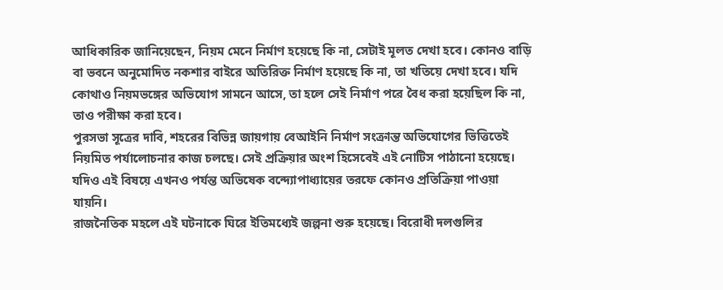আধিকারিক জানিয়েছেন, নিয়ম মেনে নির্মাণ হয়েছে কি না, সেটাই মূলত দেখা হবে। কোনও বাড়ি বা ভবনে অনুমোদিত নকশার বাইরে অতিরিক্ত নির্মাণ হয়েছে কি না, তা খতিয়ে দেখা হবে। যদি কোথাও নিয়মভঙ্গের অভিযোগ সামনে আসে, তা হলে সেই নির্মাণ পরে বৈধ করা হয়েছিল কি না, তাও পরীক্ষা করা হবে।
পুরসভা সূত্রের দাবি, শহরের বিভিন্ন জায়গায় বেআইনি নির্মাণ সংক্রান্ত অভিযোগের ভিত্তিতেই নিয়মিত পর্যালোচনার কাজ চলছে। সেই প্রক্রিয়ার অংশ হিসেবেই এই নোটিস পাঠানো হয়েছে। যদিও এই বিষয়ে এখনও পর্যন্ত অভিষেক বন্দ্যোপাধ্যায়ের তরফে কোনও প্রতিক্রিয়া পাওয়া যায়নি।
রাজনৈতিক মহলে এই ঘটনাকে ঘিরে ইতিমধ্যেই জল্পনা শুরু হয়েছে। বিরোধী দলগুলির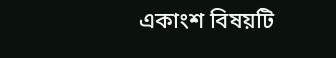একাংশ বিষয়টি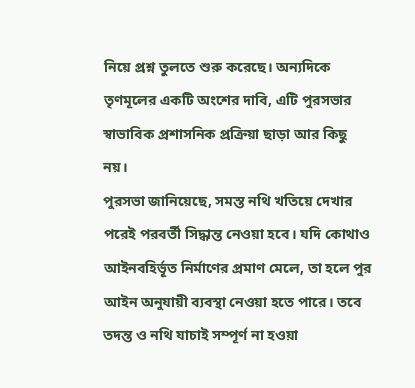নিয়ে প্রশ্ন তুলতে শুরু করেছে। অন্যদিকে তৃণমূলের একটি অংশের দাবি, এটি পুরসভার স্বাভাবিক প্রশাসনিক প্রক্রিয়া ছাড়া আর কিছু নয়।
পুরসভা জানিয়েছে, সমস্ত নথি খতিয়ে দেখার পরেই পরবর্তী সিদ্ধান্ত নেওয়া হবে। যদি কোথাও আইনবহির্ভূত নির্মাণের প্রমাণ মেলে, তা হলে পুর আইন অনুযায়ী ব্যবস্থা নেওয়া হতে পারে। তবে তদন্ত ও নথি যাচাই সম্পূর্ণ না হওয়া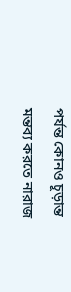পর্যন্ত কোনও চূড়ান্ত মন্তব্য করতে নারাজ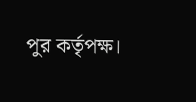পুর কর্তৃপক্ষ।